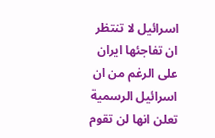اسرائيل لا تنتظر ان تفاجئها ايران
على الرغم من ان اسرائيل الرسمية تعلن انها لن تقوم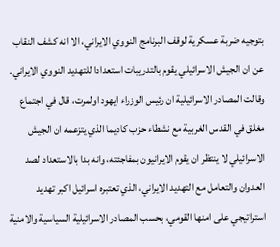بتوجيه ضربة عسكرية لوقف البرنامج النووي الايراني، الا انه كشف النقاب عن ان الجيش الاسرائيلي يقوم بالتدريبات استعدادا للتهديد النووي الايراني. وقالت المصادر الاسرائيلية ان رئيس الوزراء ايهود اولمرت، قال في اجتماع مغلق في القدس الغربية مع نشطاء حزب كاديما الذي يتزعمه ان الجيش الاسرائيلي لا ينتظر ان يقوم الايرانيون بمفاجئته، وانه بدا بالاستعداد لصد العدوان والتعامل مع التهديد الايراني، الذي تعتبره اسرائيل اكبر تهديد استراتيجي على امنها القومي، بحسب المصادر الاسرائيلية السياسية والامنية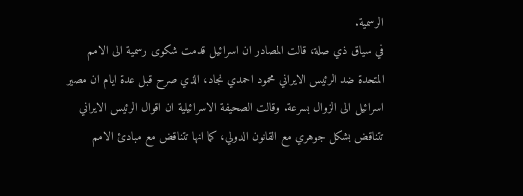الرسمية.
في سياق ذي صلة، قالت المصادر ان اسرائيل قدمت شكوى رسمية الى الامم المتحدة ضد الرئيس الايراني محمود احمدي نجاد، الذي صرح قبل عدة ايام ان مصير اسرائيل الى الزوال بسرعة. وقالت الصحيفة الاسرائيلية ان اقوال الرئيس الايراني تتناقض بشكل جوهري مع القانون الدولي، كما انها تتناقض مع مبادئ الامم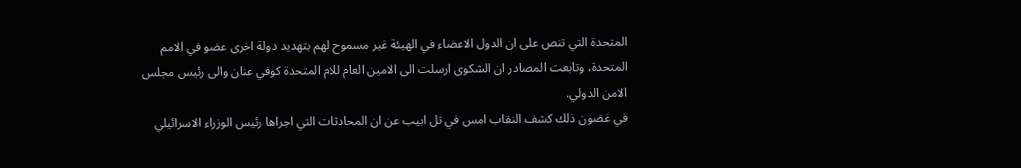المتحدة التي تنص على ان الدول الاعضاء في الهيئة غير مسموح لهم بتهديد دولة اخرى عضو في الامم المتحدة، وتابعت المصادر ان الشكوى ارسلت الى الامين العام للام المتحدة كوفي عنان والى رئيس مجلس الامن الدولي.
في غضون ذلك كشف النقاب امس في تل ابيب عن ان المحادثات التي اجراها رئيس الوزراء الاسرائيلي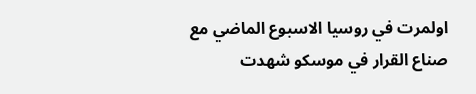اولمرت في روسيا الاسبوع الماضي مع صناع القرار في موسكو شهدت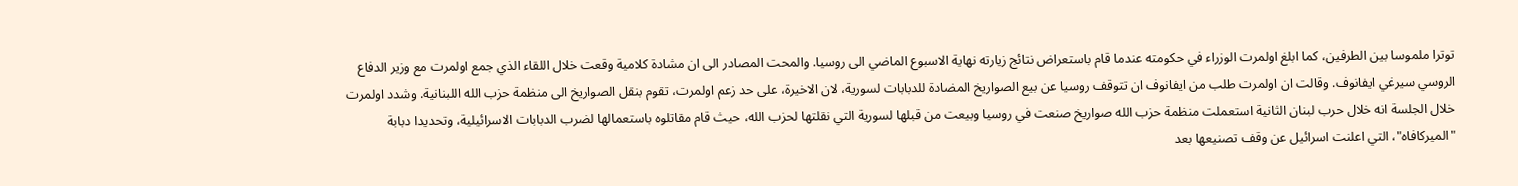توترا ملموسا بين الطرفين، كما ابلغ اولمرت الوزراء في حكومته عندما قام باستعراض نتائج زيارته نهاية الاسبوع الماضي الى روسيا. والمحت المصادر الى ان مشادة كلامية وقعت خلال اللقاء الذي جمع اولمرت مع وزير الدفاع الروسي سيرغي ايفانوف. وقالت ان اولمرت طلب من ايفانوف ان تتوقف روسيا عن بيع الصواريخ المضادة للدبابات لسورية، لان الاخيرة، على حد زعم اولمرت، تقوم بنقل الصواريخ الى منظمة حزب الله اللبنانية. وشدد اولمرت خلال الجلسة انه خلال حرب لبنان الثانية استعملت منظمة حزب الله صواريخ صنعت في روسيا وبيعت من قبلها لسورية التي نقلتها لحزب الله، حيث قام مقاتلوه باستعمالها لضرب الدبابات الاسرائيلية، وتحديدا دبابة "الميركافاه"، التي اعلنت اسرائيل عن وقف تصنيعها بعد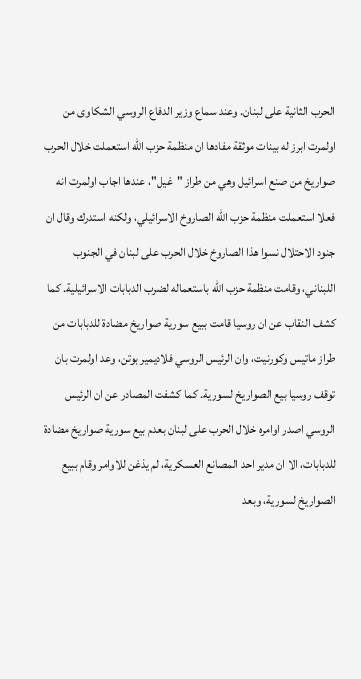الحرب الثانية على لبنان. وعند سماع وزير الدفاع الروسي الشكاوى من اولمرت ابرز له بينات موثقة مفادها ان منظمة حزب الله استعملت خلال الحرب صواريخ من صنع اسرائيل وهي من طراز "غيل"، عندها اجاب اولمرت انه فعلا استعملت منظمة حزب الله الصاروخ الاسرائيلي، ولكنه استدرك وقال ان جنود الاحتلال نسوا هذا الصاروخ خلال الحرب على لبنان في الجنوب اللبناني، وقامت منظمة حزب الله باستعماله لضرب الدبابات الاسرائيلية. كما كشف النقاب عن ان روسيا قامت ببيع سورية صواريخ مضادة للدبابات من طراز ماتيس وكورنيت، وان الرئيس الروسي فلاديمير بوتن، وعد اولمرت بان توقف روسيا بيع الصواريخ لسورية. كما كشفت المصادر عن ان الرئيس الروسي اصدر اوامره خلال الحرب على لبنان بعدم بيع سورية صواريخ مضادة للدبابات، الا ان مدير احد المصانع العسكرية، لم يذغن للاوامر وقام ببيع الصواريخ لسورية، وبعد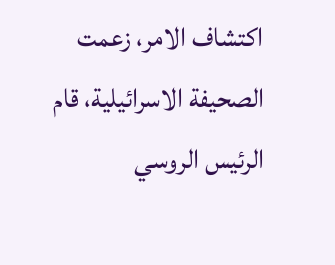اكتشاف الامر، زعمت الصحيفة الاسرائيلية، قام الرئيس الروسي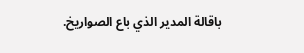باقالة المدير الذي باع الصواريخ.